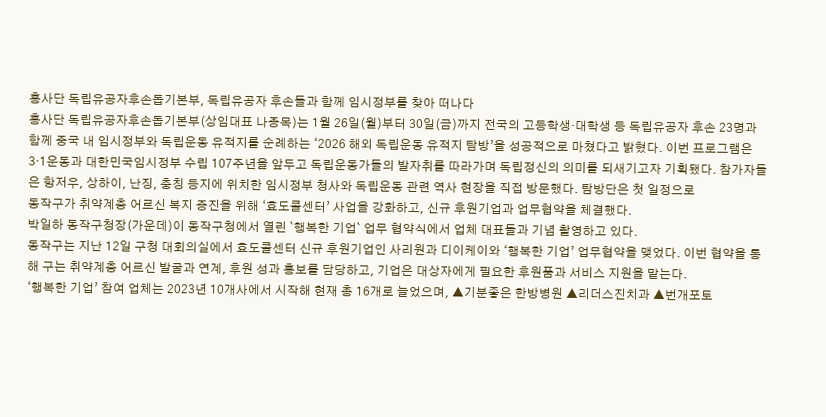흥사단 독립유공자후손돕기본부, 독립유공자 후손들과 함께 임시정부를 찾아 떠나다
흥사단 독립유공자후손돕기본부(상임대표 나종목)는 1월 26일(월)부터 30일(금)까지 전국의 고등학생·대학생 등 독립유공자 후손 23명과 함께 중국 내 임시정부와 독립운동 유적지를 순례하는 ‘2026 해외 독립운동 유적지 탐방’을 성공적으로 마쳤다고 밝혔다. 이번 프로그램은 3·1운동과 대한민국임시정부 수립 107주년을 앞두고 독립운동가들의 발자취를 따라가며 독립정신의 의미를 되새기고자 기획됐다. 참가자들은 항저우, 상하이, 난징, 충칭 등지에 위치한 임시정부 청사와 독립운동 관련 역사 현장을 직접 방문했다. 탐방단은 첫 일정으로
동작구가 취약계층 어르신 복지 증진을 위해 ‘효도콜센터’ 사업을 강화하고, 신규 후원기업과 업무협약을 체결했다.
박일하 동작구청장(가운데)이 동작구청에서 열린 `행복한 기업` 업무 협약식에서 업체 대표들과 기념 촬영하고 있다.
동작구는 지난 12일 구청 대회의실에서 효도콜센터 신규 후원기업인 사리원과 디이케이와 ‘행복한 기업’ 업무협약을 맺었다. 이번 협약을 통해 구는 취약계층 어르신 발굴과 연계, 후원 성과 홍보를 담당하고, 기업은 대상자에게 필요한 후원품과 서비스 지원을 맡는다.
‘행복한 기업’ 참여 업체는 2023년 10개사에서 시작해 현재 총 16개로 늘었으며, ▲기분좋은 한방병원 ▲리더스진치과 ▲번개포토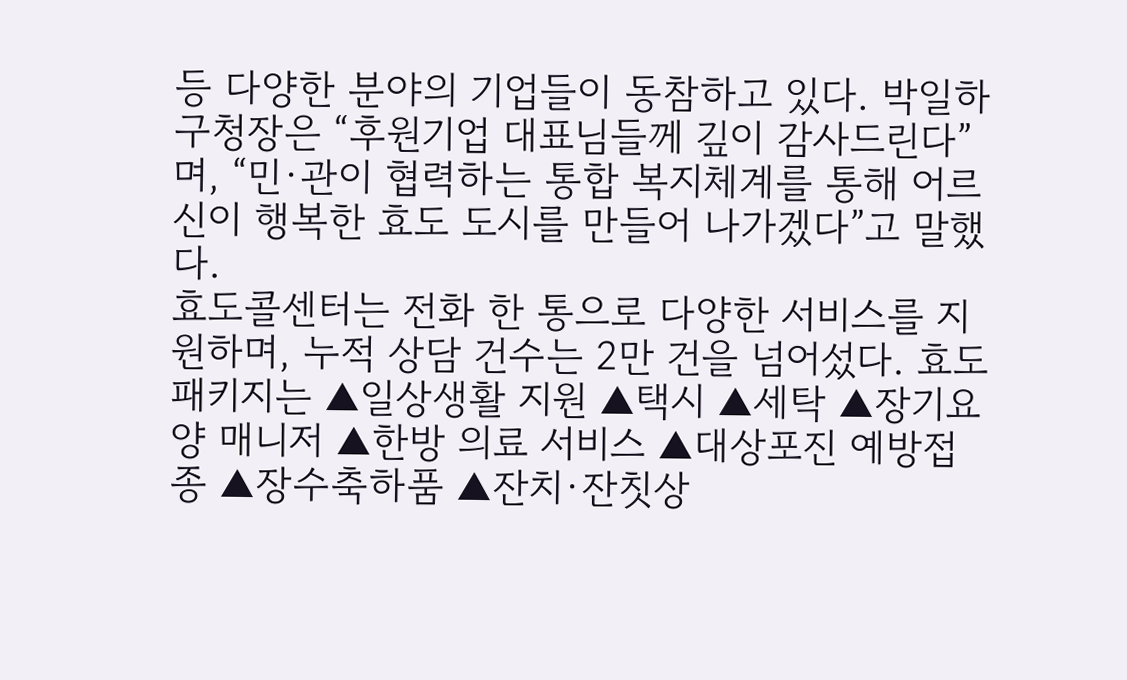등 다양한 분야의 기업들이 동참하고 있다. 박일하 구청장은 “후원기업 대표님들께 깊이 감사드린다”며, “민·관이 협력하는 통합 복지체계를 통해 어르신이 행복한 효도 도시를 만들어 나가겠다”고 말했다.
효도콜센터는 전화 한 통으로 다양한 서비스를 지원하며, 누적 상담 건수는 2만 건을 넘어섰다. 효도패키지는 ▲일상생활 지원 ▲택시 ▲세탁 ▲장기요양 매니저 ▲한방 의료 서비스 ▲대상포진 예방접종 ▲장수축하품 ▲잔치·잔칫상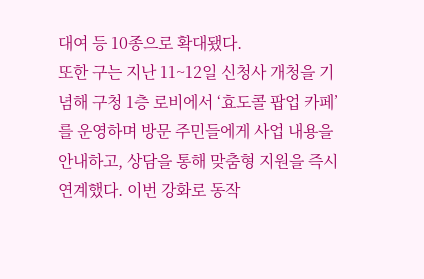대여 등 10종으로 확대됐다.
또한 구는 지난 11~12일 신청사 개청을 기념해 구청 1층 로비에서 ‘효도콜 팝업 카페’를 운영하며 방문 주민들에게 사업 내용을 안내하고, 상담을 통해 맞춤형 지원을 즉시 연계했다. 이번 강화로 동작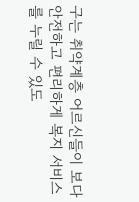구는 취약계층 어르신들이 보다 안전하고 편리하게 복지 서비스를 누릴 수 있도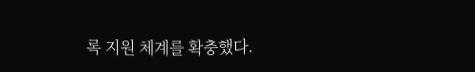록 지원 체계를 확충했다.